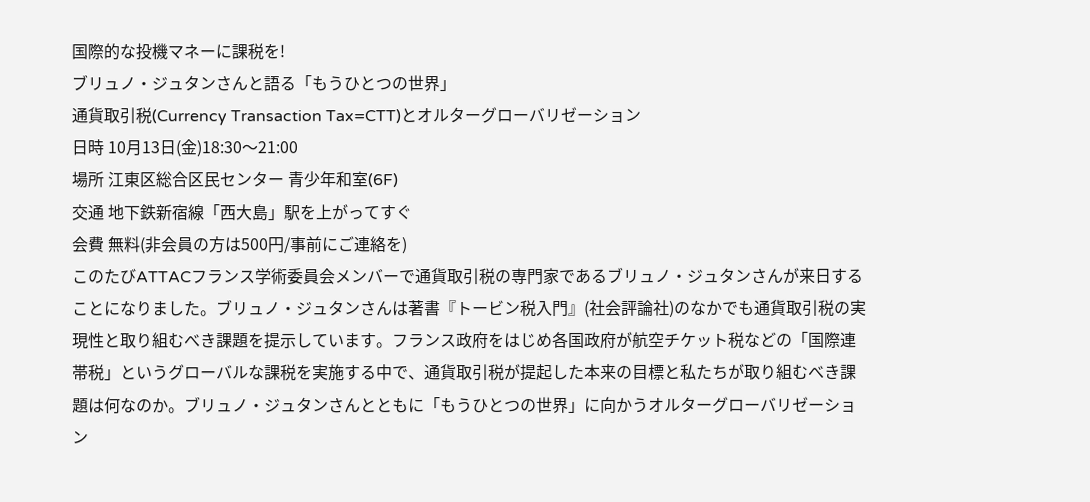国際的な投機マネーに課税を!
ブリュノ・ジュタンさんと語る「もうひとつの世界」
通貨取引税(Currency Transaction Tax=CTT)とオルターグローバリゼーション
日時 10月13日(金)18:30〜21:00
場所 江東区総合区民センター 青少年和室(6F)
交通 地下鉄新宿線「西大島」駅を上がってすぐ
会費 無料(非会員の方は500円/事前にご連絡を)
このたびATTACフランス学術委員会メンバーで通貨取引税の専門家であるブリュノ・ジュタンさんが来日することになりました。ブリュノ・ジュタンさんは著書『トービン税入門』(社会評論社)のなかでも通貨取引税の実現性と取り組むべき課題を提示しています。フランス政府をはじめ各国政府が航空チケット税などの「国際連帯税」というグローバルな課税を実施する中で、通貨取引税が提起した本来の目標と私たちが取り組むべき課題は何なのか。ブリュノ・ジュタンさんとともに「もうひとつの世界」に向かうオルターグローバリゼーション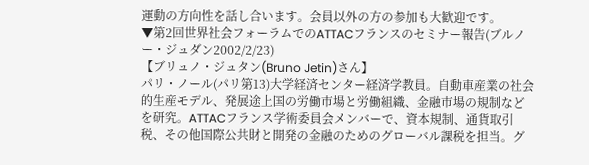運動の方向性を話し合います。会員以外の方の参加も大歓迎です。
▼第2回世界社会フォーラムでのATTACフランスのセミナー報告(ブルノー・ジュダン2002/2/23)
【ブリュノ・ジュタン(Bruno Jetin)さん】
パリ・ノール(パリ第13)大学経済センター経済学教員。自動車産業の社会的生産モデル、発展途上国の労働市場と労働組織、金融市場の規制などを研究。ATTACフランス学術委員会メンバーで、資本規制、通貨取引税、その他国際公共財と開発の金融のためのグローバル課税を担当。グ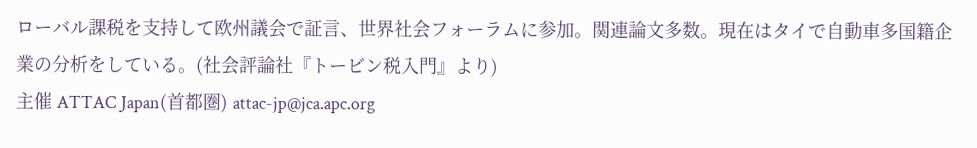ローバル課税を支持して欧州議会で証言、世界社会フォーラムに参加。関連論文多数。現在はタイで自動車多国籍企業の分析をしている。(社会評論社『トービン税入門』より)
主催 ATTAC Japan(首都圏) attac-jp@jca.apc.org